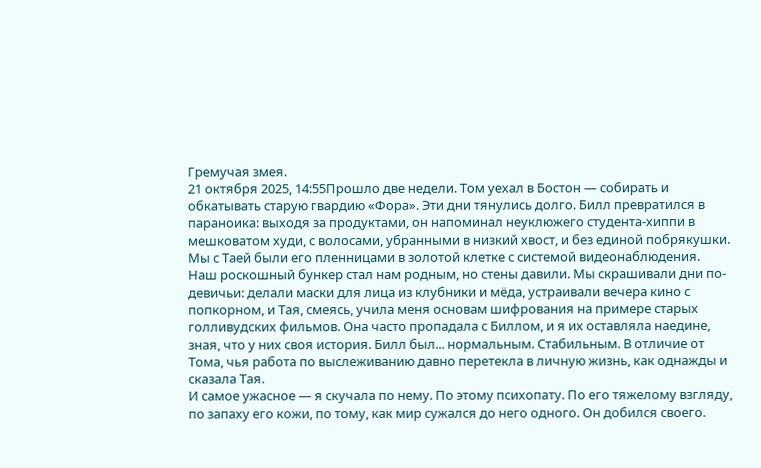Гремучая змея.
21 октября 2025, 14:55Прошло две недели. Том уехал в Бостон — собирать и обкатывать старую гвардию «Фора». Эти дни тянулись долго. Билл превратился в параноика: выходя за продуктами, он напоминал неуклюжего студента-хиппи в мешковатом худи, с волосами, убранными в низкий хвост, и без единой побрякушки. Мы с Таей были его пленницами в золотой клетке с системой видеонаблюдения.
Наш роскошный бункер стал нам родным, но стены давили. Мы скрашивали дни по-девичьи: делали маски для лица из клубники и мёда, устраивали вечера кино с попкорном, и Тая, смеясь, учила меня основам шифрования на примере старых голливудских фильмов. Она часто пропадала с Биллом, и я их оставляла наедине, зная, что у них своя история. Билл был... нормальным. Стабильным. В отличие от Тома, чья работа по выслеживанию давно перетекла в личную жизнь, как однажды и сказала Тая.
И самое ужасное — я скучала по нему. По этому психопату. По его тяжелому взгляду, по запаху его кожи, по тому, как мир сужался до него одного. Он добился своего.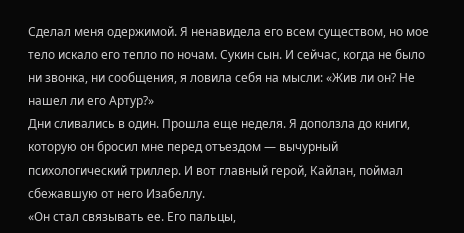Сделал меня одержимой. Я ненавидела его всем существом, но мое тело искало его тепло по ночам. Сукин сын. И сейчас, когда не было ни звонка, ни сообщения, я ловила себя на мысли: «Жив ли он? Не нашел ли его Артур?»
Дни сливались в один. Прошла еще неделя. Я доползла до книги, которую он бросил мне перед отъездом — вычурный психологический триллер. И вот главный герой, Кайлан, поймал сбежавшую от него Изабеллу.
«Он стал связывать ее. Его пальцы,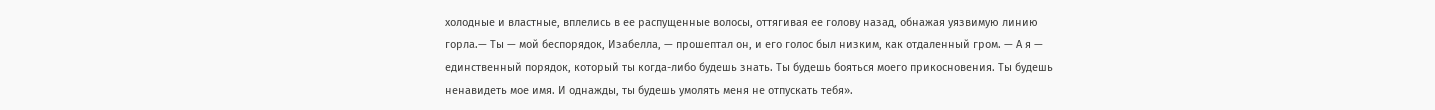холодные и властные, вплелись в ее распущенные волосы, оттягивая ее голову назад, обнажая уязвимую линию горла.— Ты — мой беспорядок, Изабелла, — прошептал он, и его голос был низким, как отдаленный гром. — А я — единственный порядок, который ты когда-либо будешь знать. Ты будешь бояться моего прикосновения. Ты будешь ненавидеть мое имя. И однажды, ты будешь умолять меня не отпускать тебя».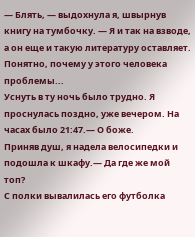— Блять, — выдохнула я, швырнув книгу на тумбочку. — Я и так на взводе, а он еще и такую литературу оставляет. Понятно, почему у этого человека проблемы...
Уснуть в ту ночь было трудно. Я проснулась поздно, уже вечером. На часах было 21:47.— О боже.
Приняв душ, я надела велосипедки и подошла к шкафу.— Да где же мой топ?
С полки вывалилась его футболка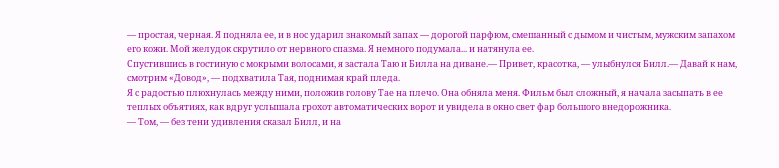— простая, черная. Я подняла ее, и в нос ударил знакомый запах — дорогой парфюм, смешанный с дымом и чистым, мужским запахом его кожи. Мой желудок скрутило от нервного спазма. Я немного подумала... и натянула ее.
Спустившись в гостиную с мокрыми волосами, я застала Таю и Билла на диване.— Привет, красотка, — улыбнулся Билл.— Давай к нам, смотрим «Довод», — подхватила Тая, поднимая край пледа.
Я с радостью плюхнулась между ними, положив голову Тае на плечо. Она обняла меня. Фильм был сложный, я начала засыпать в ее теплых объятиях, как вдруг услышала грохот автоматических ворот и увидела в окно свет фар большого внедорожника.
— Том, — без тени удивления сказал Билл, и на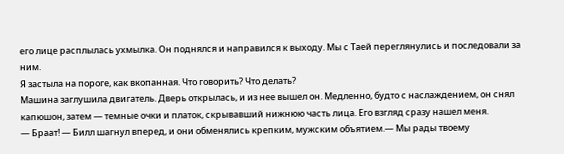его лице расплылась ухмылка. Он поднялся и направился к выходу. Мы с Таей переглянулись и последовали за ним.
Я застыла на пороге, как вкопанная. Что говорить? Что делать?
Машина заглушила двигатель. Дверь открылась, и из нее вышел он. Медленно, будто с наслаждением, он снял капюшон, затем — темные очки и платок, скрывавший нижнюю часть лица. Его взгляд сразу нашел меня.
— Браат! — Билл шагнул вперед, и они обменялись крепким, мужским объятием.— Мы рады твоему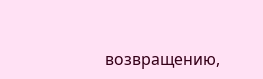возвращению,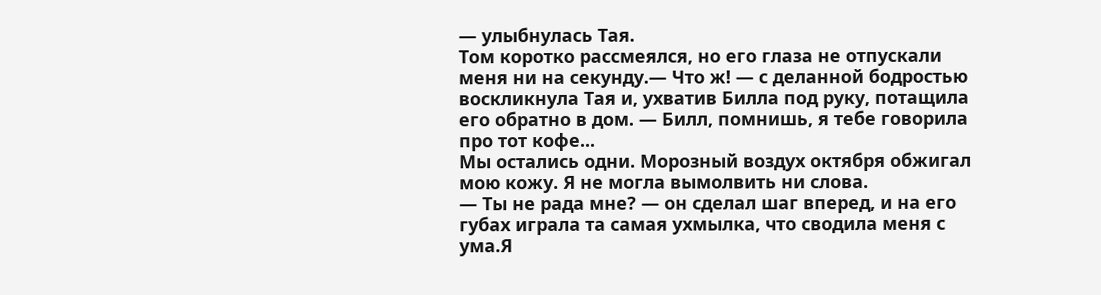— улыбнулась Тая.
Том коротко рассмеялся, но его глаза не отпускали меня ни на секунду.— Что ж! — с деланной бодростью воскликнула Тая и, ухватив Билла под руку, потащила его обратно в дом. — Билл, помнишь, я тебе говорила про тот кофе...
Мы остались одни. Морозный воздух октября обжигал мою кожу. Я не могла вымолвить ни слова.
— Ты не рада мне? — он сделал шаг вперед, и на его губах играла та самая ухмылка, что сводила меня с ума.Я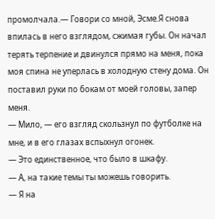промолчала.— Говори со мной, Эсме.Я снова впилась в него взглядом, сжимая губы. Он начал терять терпение и двинулся прямо на меня, пока моя спина не уперлась в холодную стену дома. Он поставил руки по бокам от моей головы, запер меня.
— Мило, — его взгляд скользнул по футболке на мне, и в его глазах вспыхнул огонек.
— Это единственное, что было в шкафу.
— А, на такие темы ты можешь говорить.
— Я на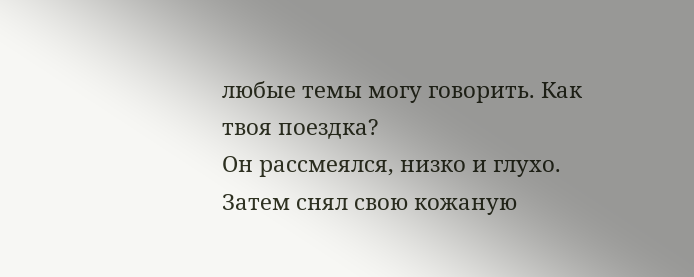любые темы могу говорить. Как твоя поездка?
Он рассмеялся, низко и глухо. Затем снял свою кожаную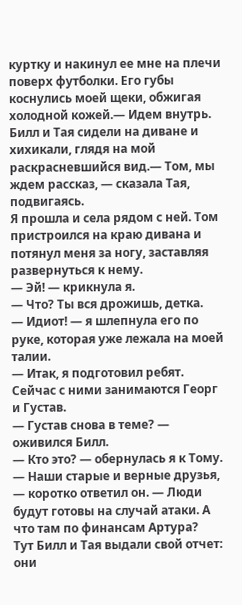куртку и накинул ее мне на плечи поверх футболки. Его губы коснулись моей щеки, обжигая холодной кожей.— Идем внутрь.
Билл и Тая сидели на диване и хихикали, глядя на мой раскрасневшийся вид.— Том, мы ждем рассказ, — сказала Тая, подвигаясь.
Я прошла и села рядом с ней. Том пристроился на краю дивана и потянул меня за ногу, заставляя развернуться к нему.
— Эй! — крикнула я.
— Что? Ты вся дрожишь, детка.
— Идиот! — я шлепнула его по руке, которая уже лежала на моей талии.
— Итак, я подготовил ребят. Сейчас с ними занимаются Георг и Густав.
— Густав снова в теме? — оживился Билл.
— Кто это? — обернулась я к Тому.
— Наши старые и верные друзья, — коротко ответил он. — Люди будут готовы на случай атаки. А что там по финансам Артура?
Тут Билл и Тая выдали свой отчет: они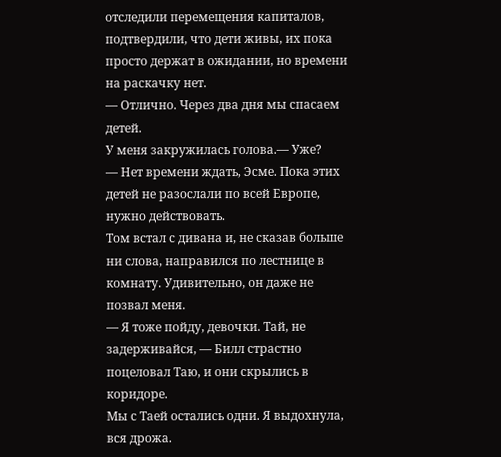отследили перемещения капиталов, подтвердили, что дети живы, их пока просто держат в ожидании, но времени на раскачку нет.
— Отлично. Через два дня мы спасаем детей.
У меня закружилась голова.— Уже?
— Нет времени ждать, Эсме. Пока этих детей не разослали по всей Европе, нужно действовать.
Том встал с дивана и, не сказав больше ни слова, направился по лестнице в комнату. Удивительно, он даже не позвал меня.
— Я тоже пойду, девочки. Тай, не задерживайся, — Билл страстно поцеловал Таю, и они скрылись в коридоре.
Мы с Таей остались одни. Я выдохнула, вся дрожа.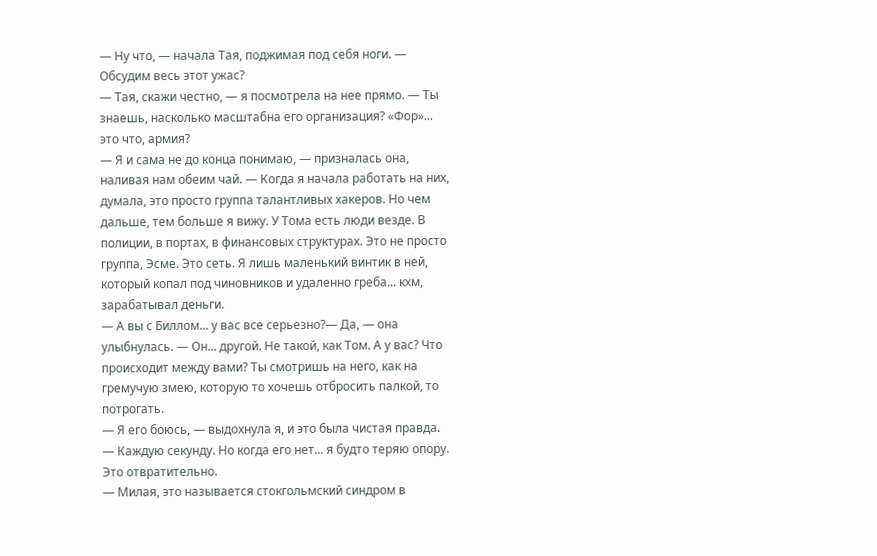— Ну что, — начала Тая, поджимая под себя ноги. — Обсудим весь этот ужас?
— Тая, скажи честно, — я посмотрела на нее прямо. — Ты знаешь, насколько масштабна его организация? «Фор»... это что, армия?
— Я и сама не до конца понимаю, — призналась она, наливая нам обеим чай. — Когда я начала работать на них, думала, это просто группа талантливых хакеров. Но чем дальше, тем больше я вижу. У Тома есть люди везде. В полиции, в портах, в финансовых структурах. Это не просто группа, Эсме. Это сеть. Я лишь маленький винтик в ней, который копал под чиновников и удаленно греба... кхм, зарабатывал деньги.
— А вы с Биллом... у вас все серьезно?— Да, — она улыбнулась. — Он... другой. Не такой, как Том. А у вас? Что происходит между вами? Ты смотришь на него, как на гремучую змею, которую то хочешь отбросить палкой, то потрогать.
— Я его боюсь, — выдохнула я, и это была чистая правда. — Каждую секунду. Но когда его нет... я будто теряю опору. Это отвратительно.
— Милая, это называется стокгольмский синдром в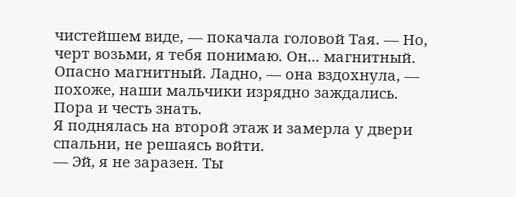чистейшем виде, — покачала головой Тая. — Но, черт возьми, я тебя понимаю. Он... магнитный. Опасно магнитный. Ладно, — она вздохнула, — похоже, наши мальчики изрядно заждались. Пора и честь знать.
Я поднялась на второй этаж и замерла у двери спальни, не решаясь войти.
— Эй, я не заразен. Ты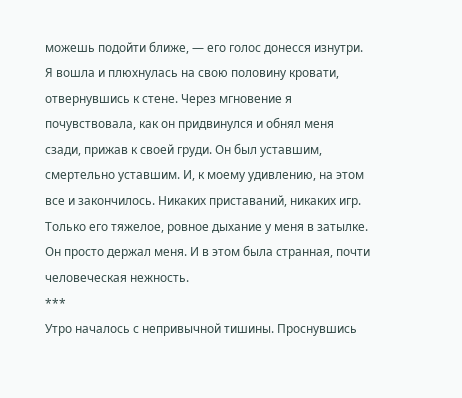можешь подойти ближе, — его голос донесся изнутри.
Я вошла и плюхнулась на свою половину кровати, отвернувшись к стене. Через мгновение я почувствовала, как он придвинулся и обнял меня сзади, прижав к своей груди. Он был уставшим, смертельно уставшим. И, к моему удивлению, на этом все и закончилось. Никаких приставаний, никаких игр. Только его тяжелое, ровное дыхание у меня в затылке. Он просто держал меня. И в этом была странная, почти человеческая нежность.
***
Утро началось с непривычной тишины. Проснувшись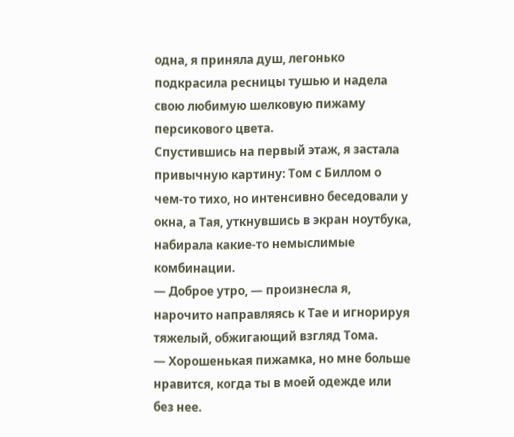одна, я приняла душ, легонько подкрасила ресницы тушью и надела свою любимую шелковую пижаму персикового цвета.
Спустившись на первый этаж, я застала привычную картину: Том с Биллом о чем-то тихо, но интенсивно беседовали у окна, а Тая, уткнувшись в экран ноутбука, набирала какие-то немыслимые комбинации.
— Доброе утро, — произнесла я, нарочито направляясь к Тае и игнорируя тяжелый, обжигающий взгляд Тома.
— Хорошенькая пижамка, но мне больше нравится, когда ты в моей одежде или без нее.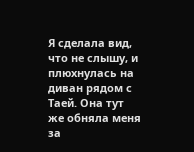Я сделала вид, что не слышу, и плюхнулась на диван рядом с Таей. Она тут же обняла меня за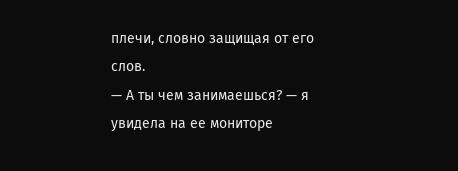плечи, словно защищая от его слов.
— А ты чем занимаешься? — я увидела на ее мониторе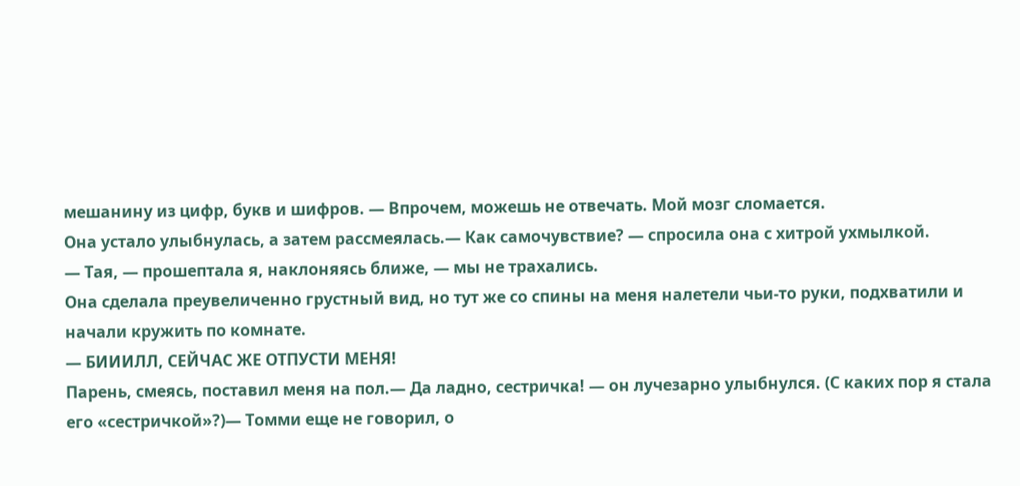мешанину из цифр, букв и шифров. — Впрочем, можешь не отвечать. Мой мозг сломается.
Она устало улыбнулась, а затем рассмеялась.— Как самочувствие? — спросила она с хитрой ухмылкой.
— Тая, — прошептала я, наклоняясь ближе, — мы не трахались.
Она сделала преувеличенно грустный вид, но тут же со спины на меня налетели чьи-то руки, подхватили и начали кружить по комнате.
— БИИИЛЛ, СЕЙЧАС ЖЕ ОТПУСТИ МЕНЯ!
Парень, смеясь, поставил меня на пол.— Да ладно, сестричка! — он лучезарно улыбнулся. (С каких пор я стала его «сестричкой»?)— Томми еще не говорил, о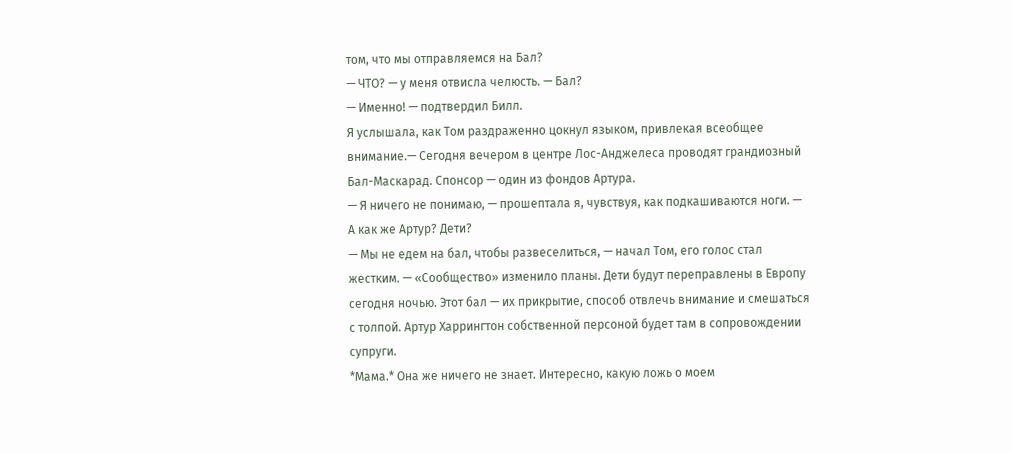том, что мы отправляемся на Бал?
— ЧТО? — у меня отвисла челюсть. — Бал?
— Именно! — подтвердил Билл.
Я услышала, как Том раздраженно цокнул языком, привлекая всеобщее внимание.— Сегодня вечером в центре Лос-Анджелеса проводят грандиозный Бал-Маскарад. Спонсор — один из фондов Артура.
— Я ничего не понимаю, — прошептала я, чувствуя, как подкашиваются ноги. — А как же Артур? Дети?
— Мы не едем на бал, чтобы развеселиться, — начал Том, его голос стал жестким. — «Сообщество» изменило планы. Дети будут переправлены в Европу сегодня ночью. Этот бал — их прикрытие, способ отвлечь внимание и смешаться с толпой. Артур Харрингтон собственной персоной будет там в сопровождении супруги.
*Мама.* Она же ничего не знает. Интересно, какую ложь о моем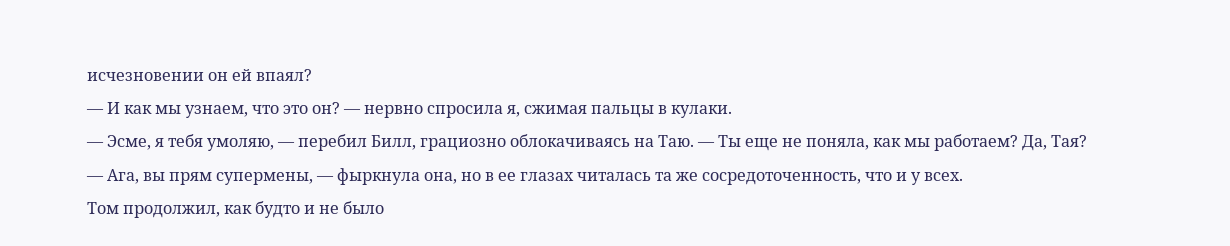исчезновении он ей впаял?
— И как мы узнаем, что это он? — нервно спросила я, сжимая пальцы в кулаки.
— Эсме, я тебя умоляю, — перебил Билл, грациозно облокачиваясь на Таю. — Ты еще не поняла, как мы работаем? Да, Тая?
— Ага, вы прям супермены, — фыркнула она, но в ее глазах читалась та же сосредоточенность, что и у всех.
Том продолжил, как будто и не было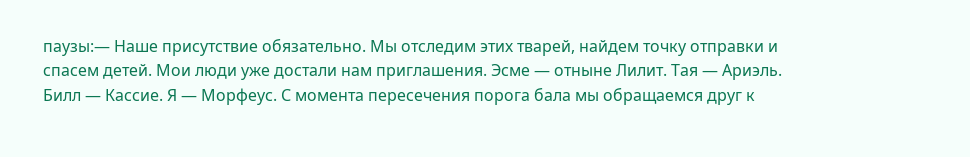паузы:— Наше присутствие обязательно. Мы отследим этих тварей, найдем точку отправки и спасем детей. Мои люди уже достали нам приглашения. Эсме — отныне Лилит. Тая — Ариэль. Билл — Кассиe. Я — Морфеус. С момента пересечения порога бала мы обращаемся друг к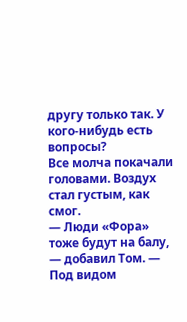другу только так. У кого-нибудь есть вопросы?
Все молча покачали головами. Воздух стал густым, как смог.
— Люди «Фора» тоже будут на балу, — добавил Том. — Под видом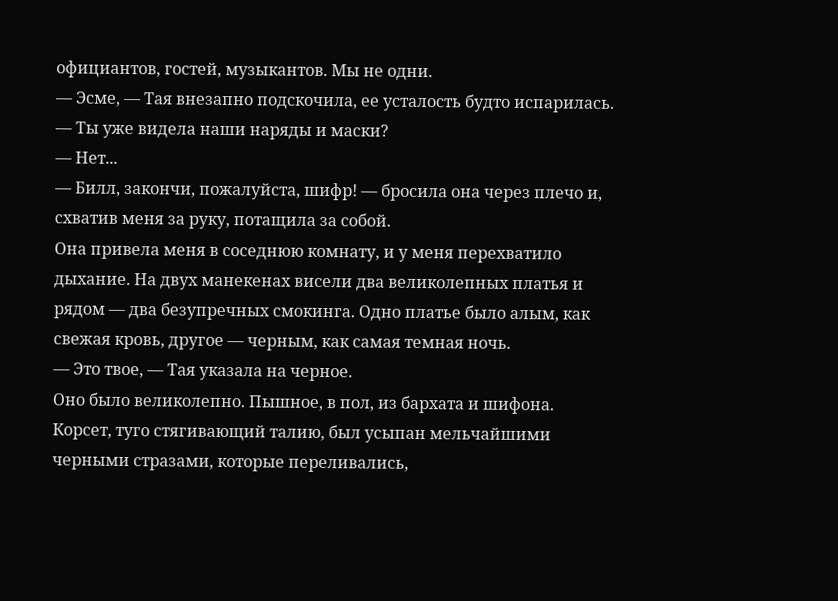официантов, гостей, музыкантов. Мы не одни.
— Эсме, — Тая внезапно подскочила, ее усталость будто испарилась. — Ты уже видела наши наряды и маски?
— Нет...
— Билл, закончи, пожалуйста, шифр! — бросила она через плечо и, схватив меня за руку, потащила за собой.
Она привела меня в соседнюю комнату, и у меня перехватило дыхание. На двух манекенах висели два великолепных платья и рядом — два безупречных смокинга. Одно платье было алым, как свежая кровь, другое — черным, как самая темная ночь.
— Это твое, — Тая указала на черное.
Оно было великолепно. Пышное, в пол, из бархата и шифона. Корсет, туго стягивающий талию, был усыпан мельчайшими черными стразами, которые переливались,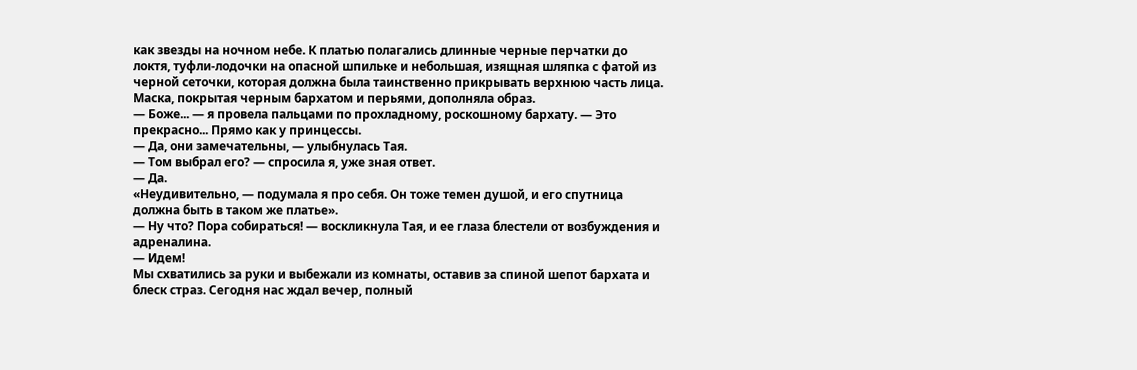как звезды на ночном небе. К платью полагались длинные черные перчатки до локтя, туфли-лодочки на опасной шпильке и небольшая, изящная шляпка с фатой из черной сеточки, которая должна была таинственно прикрывать верхнюю часть лица. Маска, покрытая черным бархатом и перьями, дополняла образ.
— Боже... — я провела пальцами по прохладному, роскошному бархату. — Это прекрасно... Прямо как у принцессы.
— Да, они замечательны, — улыбнулась Тая.
— Том выбрал его? — спросила я, уже зная ответ.
— Да.
«Неудивительно, — подумала я про себя. Он тоже темен душой, и его спутница должна быть в таком же платье».
— Ну что? Пора собираться! — воскликнула Тая, и ее глаза блестели от возбуждения и адреналина.
— Идем!
Мы схватились за руки и выбежали из комнаты, оставив за спиной шепот бархата и блеск страз. Сегодня нас ждал вечер, полный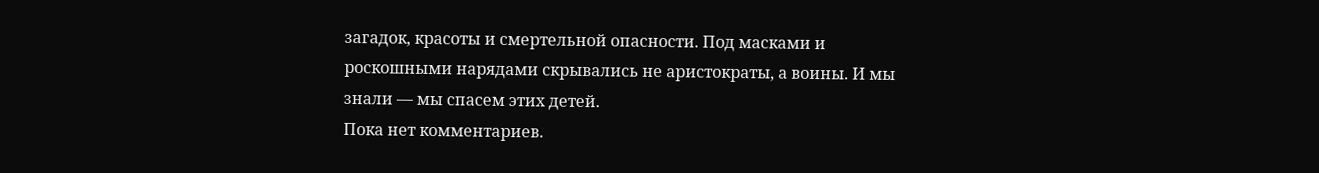загадок, красоты и смертельной опасности. Под масками и роскошными нарядами скрывались не аристократы, а воины. И мы знали — мы спасем этих детей.
Пока нет комментариев.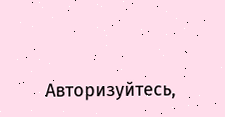Авторизуйтесь,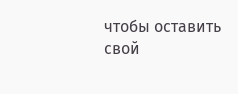чтобы оставить свой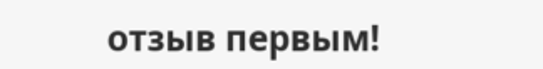отзыв первым!